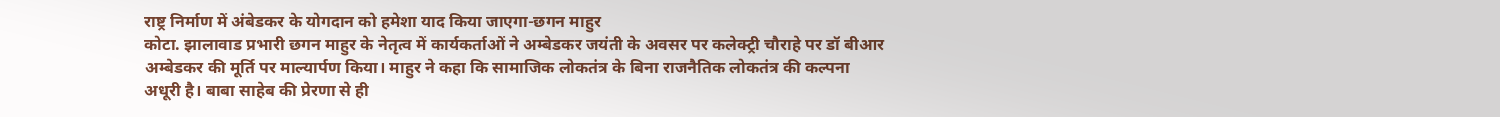राष्ट्र निर्माण में अंबेडकर के योगदान को हमेशा याद किया जाएगा-छगन माहुर
कोटा. झालावाड प्रभारी छगन माहुर के नेतृत्व में कार्यकर्ताओं ने अम्बेडकर जयंती के अवसर पर कलेक्ट्री चौराहे पर डॉ बीआर अम्बेडकर की मूर्ति पर माल्यार्पण किया। माहुर ने कहा कि सामाजिक लोकतंत्र के बिना राजनैतिक लोकतंत्र की कल्पना अधूरी है। बाबा साहेब की प्रेरणा से ही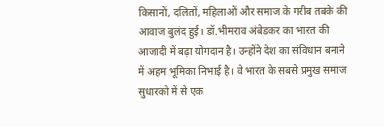किसानों, दलितों, महिलाओं और समाज के गरीब तबके की आवाज बुलंद हुई। डॉ.भीमराव अंबेडकर का भारत की आजादी में बढ़ा योगदान है। उन्होंने देश का संविधान बनाने में अहम भूमिका निभाई है। वे भारत के सबसे प्रमुख समाज सुधारको में से एक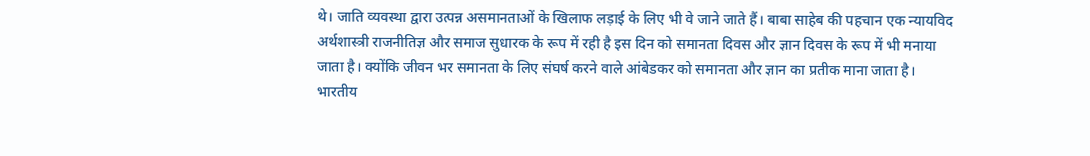थे। जाति व्यवस्था द्वारा उत्पन्न असमानताओं के खिलाफ लड़ाई के लिए भी वे जाने जाते हैं। बाबा साहेब की पहचान एक न्यायविद अर्थशास्त्री राजनीतिज्ञ और समाज सुधारक के रूप में रही है इस दिन को समानता दिवस और ज्ञान दिवस के रूप में भी मनाया जाता है। क्योंकि जीवन भर समानता के लिए संघर्ष करने वाले आंबेडकर को समानता और ज्ञान का प्रतीक माना जाता है।
भारतीय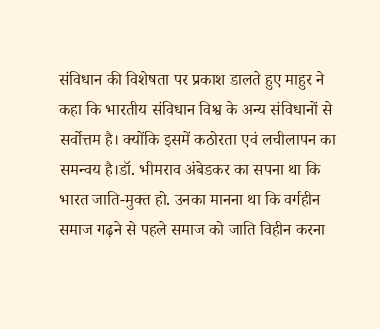संविधान की विशेषता पर प्रकाश डालते हुए माहुर ने कहा कि भारतीय संविधान विश्व के अन्य संविधानों से सर्वोत्तम है। क्योंकि इसमें कठोरता एवं लचीलापन का समन्वय है।डॉ. भीमराव अंबेडकर का सपना था कि भारत जाति-मुक्त हो. उनका मानना था कि वर्गहीन समाज गढ़ने से पहले समाज को जाति विहीन करना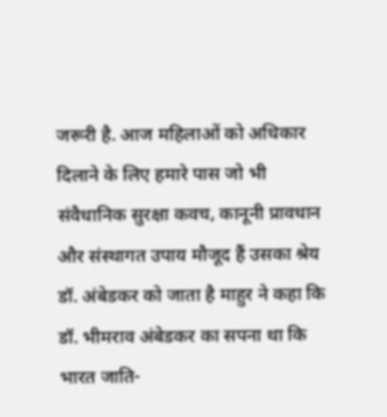जरूरी है. आज महिलाओं को अधिकार दिलाने के लिए हमारे पास जो भी संवैधानिक सुरक्षा कवच, कानूनी प्रावधान और संस्थागत उपाय मौजूद हैं उसका श्रेय डॉ. अंबेडकर को जाता है माहुर ने कहा कि डॉ. भीमराव अंबेडकर का सपना था कि भारत जाति-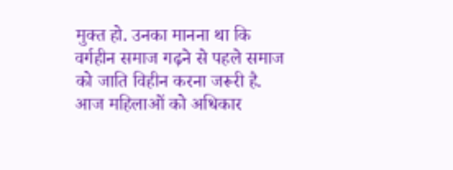मुक्त हो. उनका मानना था कि वर्गहीन समाज गढ़ने से पहले समाज को जाति विहीन करना जरूरी है. आज महिलाओं को अधिकार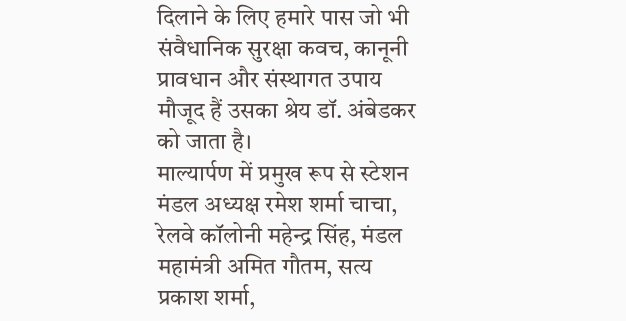दिलाने के लिए हमारे पास जो भी संवैधानिक सुरक्षा कवच, कानूनी प्रावधान और संस्थागत उपाय मौजूद हैं उसका श्रेय डॉ. अंबेडकर को जाता है।
माल्यार्पण में प्रमुख रूप से स्टेशन मंडल अध्यक्ष रमेश शर्मा चाचा, रेलवे कॉलोनी महेन्द्र सिंह, मंडल महामंत्री अमित गौतम, सत्य प्रकाश शर्मा,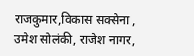राजकुमार,विकास सक्सेना , उमेश सोलंकी, राजेश नागर,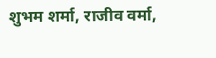शुभम शर्मा, राजीव वर्मा,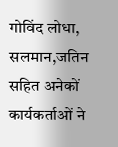गोविंद लोधा, सलमान,जतिन सहित अनेकों कार्यकर्ताओं ने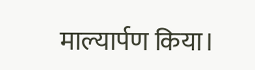माल्यार्पण किया।